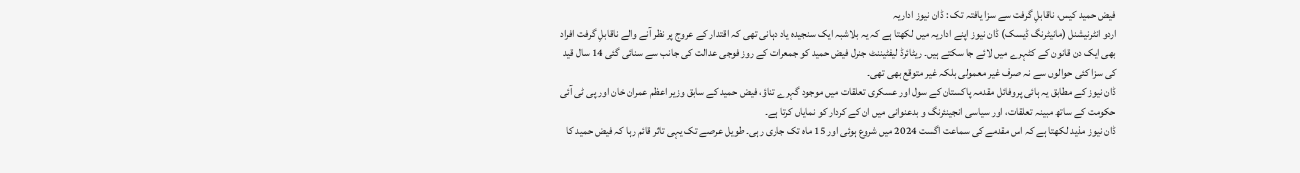فیض حمید کیس، ناقابلِ گرفت سے سزا یافتہ تک : ڈان نیوز اداریہ
اردو انٹرنیشنل (مانیٹرنگ ڈیسک) ڈان نیوز اپنے اداریہ میں لکھتا ہے کہ یہ بلاشبہ ایک سنجیدہ یاد دہانی تھی کہ اقتدار کے عروج پر نظر آنے والے ناقابلِ گرفت افراد بھی ایک دن قانون کے کٹہرے میں لائے جا سکتے ہیں۔ ریٹائرڈ لیفٹیننٹ جنرل فیض حمید کو جمعرات کے روز فوجی عدالت کی جانب سے سنائی گئی 14 سال قید کی سزا کئی حوالوں سے نہ صرف غیر معمولی بلکہ غیر متوقع بھی تھی۔
ڈان نیوز کے مطابق یہ ہائی پروفائل مقدمہ پاکستان کے سول اور عسکری تعلقات میں موجود گہرے تناؤ، فیض حمید کے سابق وزیر اعظم عمران خان اور پی ٹی آئی حکومت کے ساتھ مبینہ تعلقات، اور سیاسی انجینئرنگ و بدعنوانی میں ان کے کردار کو نمایاں کرتا ہے۔
ڈان نیوز مذید لکھتا ہے کہ اس مقدمے کی سماعت اگست 2024 میں شروع ہوئی اور 15 ماہ تک جاری رہی۔ طویل عرصے تک یہی تاثر قائم رہا کہ فیض حمید کا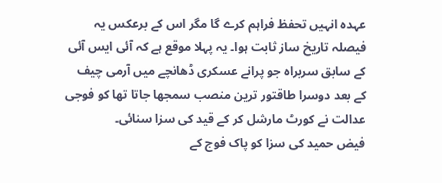عہدہ انہیں تحفظ فراہم کرے گا مگر اس کے برعکس یہ فیصلہ تاریخ ساز ثابت ہوا۔ یہ پہلا موقع ہے کہ آئی ایس آئی کے سابق سربراہ جو پرانے عسکری ڈھانچے میں آرمی چیف کے بعد دوسرا طاقتور ترین منصب سمجھا جاتا تھا کو فوجی عدالت نے کورٹ مارشل کر کے قید کی سزا سنائی۔
فیض حمید کی سزا کو پاک فوج کے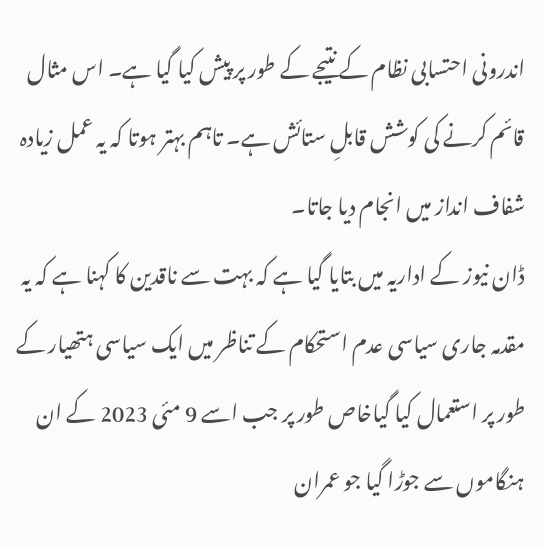اندرونی احتسابی نظام کے نتیجے کے طور پر پیش کیا گیا ہے۔ اس مثال قائم کرنے کی کوشش قابلِ ستائش ہے۔ تاہم بہتر ہوتا کہ یہ عمل زیادہ شفاف انداز میں انجام دیا جاتا۔
ڈان نیوز کے اداریہ میں بتایا گیا ہے کہ بہت سے ناقدین کا کہنا ہے کہ یہ مقدمہ جاری سیاسی عدم استحکام کے تناظر میں ایک سیاسی ہتھیار کے طور پر استعمال کیا گیاخاص طور پر جب اسے 9 مئی 2023 کے ان ہنگاموں سے جوڑا گیا جو عمران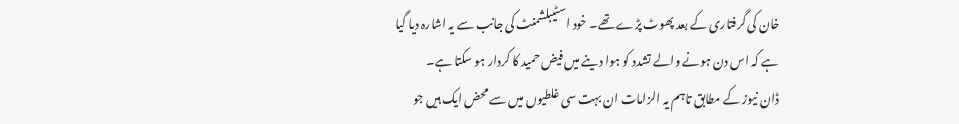خان کی گرفتاری کے بعد پھوٹ پڑے تھے۔ خود اسٹیبلشمنٹ کی جانب سے یہ اشارہ دیا گیا ہے کہ اس دن ہونے والے تشدد کو ہوا دینے میں فیض حمید کا کردار ہو سکتا ہے۔
ڈان نیوز کے مطابق تاہم یہ الزامات ان بہت سی غلطیوں میں سے محض ایک ہیں جو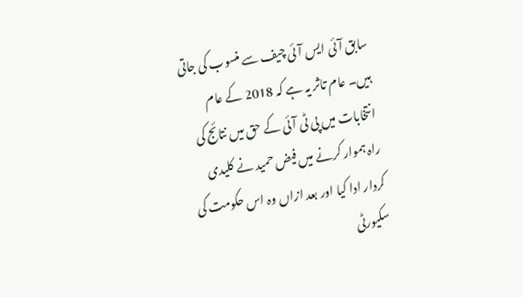سابق آئی ایس آئی چیف سے منسوب کی جاتی ہیں۔ عام تاثر یہ ہے کہ 2018 کے عام انتخابات میں پی ٹی آئی کے حق میں نتائج کی راہ ہموار کرنے میں فیض حمید نے کلیدی کردار ادا کیا اور بعد ازاں وہ اس حکومت کی سکیورٹی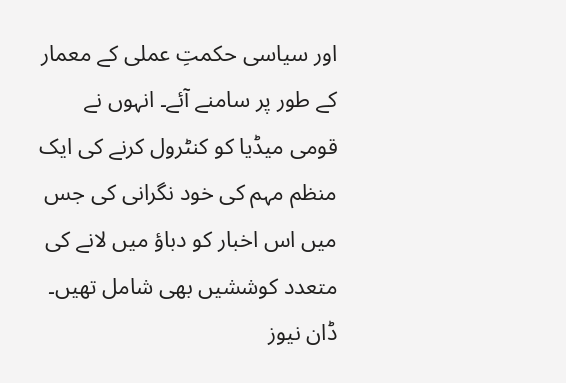اور سیاسی حکمتِ عملی کے معمار کے طور پر سامنے آئے۔ انہوں نے قومی میڈیا کو کنٹرول کرنے کی ایک منظم مہم کی خود نگرانی کی جس میں اس اخبار کو دباؤ میں لانے کی متعدد کوششیں بھی شامل تھیں۔
ڈان نیوز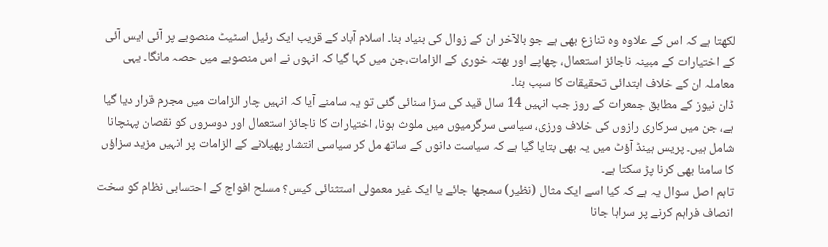لکھتا ہے کہ اس کے علاوہ وہ تنازع بھی ہے جو بالآخر ان کے زوال کی بنیاد بنا۔ اسلام آباد کے قریب ایک رئیل اسٹیٹ منصوبے پر آئی ایس آئی کے اختیارات کے مبینہ ناجائز استعمال، چھاپے اور بھتہ خوری کے الزامات،جن میں کہا گیا کہ انہوں نے اس منصوبے میں حصہ مانگا۔ یہی معاملہ ان کے خلاف ابتدائی تحقیقات کا سبب بنا۔
ڈان نیوز کے مطابق جمعرات کے روز جب انہیں 14 سال قید کی سزا سنائی گئی تو یہ سامنے آیا کہ انہیں چار الزامات میں مجرم قرار دیا گیا ہے، جن میں سرکاری رازوں کی خلاف ورزی، سیاسی سرگرمیوں میں ملوث ہونا، اختیارات کا ناجائز استعمال اور دوسروں کو نقصان پہنچانا شامل ہیں۔ پریس ہینڈ آؤٹ میں یہ بھی بتایا گیا ہے کہ سیاست دانوں کے ساتھ مل کر سیاسی انتشار پھیلانے کے الزامات پر انہیں مزید سزاؤں کا سامنا بھی کرنا پڑ سکتا ہے۔
تاہم اصل سوال یہ ہے کہ کیا اسے ایک مثال (نظیر) سمجھا جائے یا ایک غیر معمولی استثنائی کیس؟ مسلح افواج کے احتسابی نظام کو سخت انصاف فراہم کرنے پر سراہا جانا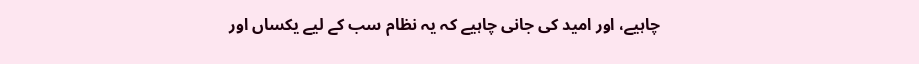چاہیے، اور امید کی جانی چاہیے کہ یہ نظام سب کے لیے یکساں اور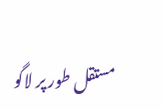مستقل طور پر لاگو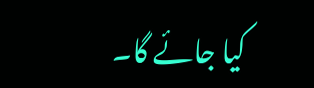کیا جائے گا۔